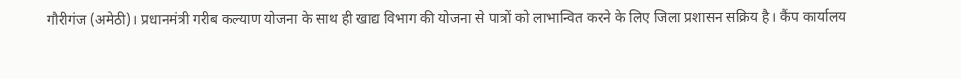गौरीगंज (अमेठी)। प्रधानमंत्री गरीब कल्याण योजना के साथ ही खाद्य विभाग की योजना से पात्रों को लाभान्वित करने के लिए जिला प्रशासन सक्रिय है। कैंप कार्यालय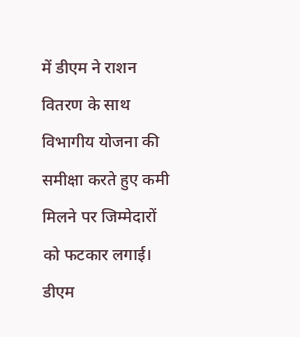में डीएम ने राशन वितरण के साथ विभागीय योजना की समीक्षा करते हुए कमी मिलने पर जिम्मेदारों को फटकार लगाई। डीएम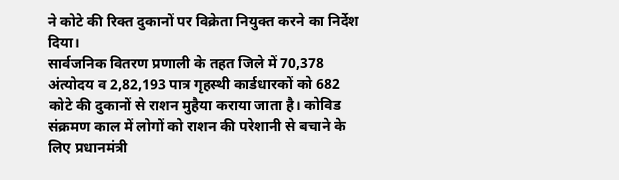ने कोटे की रिक्त दुकानों पर विक्रेता नियुक्त करने का निर्देश दिया।
सार्वजनिक वितरण प्रणाली के तहत जिले में 70,378 अंत्योदय व 2,82,193 पात्र गृहस्थी कार्डधारकों को 682 कोटे की दुकानों से राशन मुहैया कराया जाता है। कोविड संक्रमण काल में लोगों को राशन की परेशानी से बचाने के लिए प्रधानमंत्री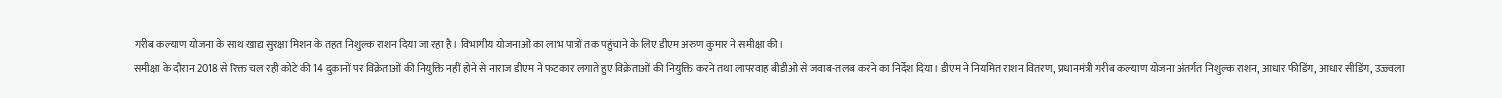गरीब कल्याण योजना के साथ खाद्य सुरक्षा मिशन के तहत निशुल्क राशन दिया जा रहा है। विभागीय योजनाओं का लाभ पात्रों तक पहुंचाने के लिए डीएम अरुण कुमार ने समीक्षा की।
समीक्षा के दौरान 2018 से रिक्त चल रही कोटे की 14 दुकानों पर विक्रेताओं की नियुक्ति नहीं होने से नाराज डीएम ने फटकार लगाते हुए विक्रेताओं की नियुक्ति करने तथा लापरवाह बीडीओ से जवाब-तलब करने का निर्देश दिया। डीएम ने नियमित राशन वितरण, प्रधानमंत्री गरीब कल्याण योजना अंतर्गत निशुल्क राशन, आधार फीडिंग, आधार सीडिंग, उज्ज्वला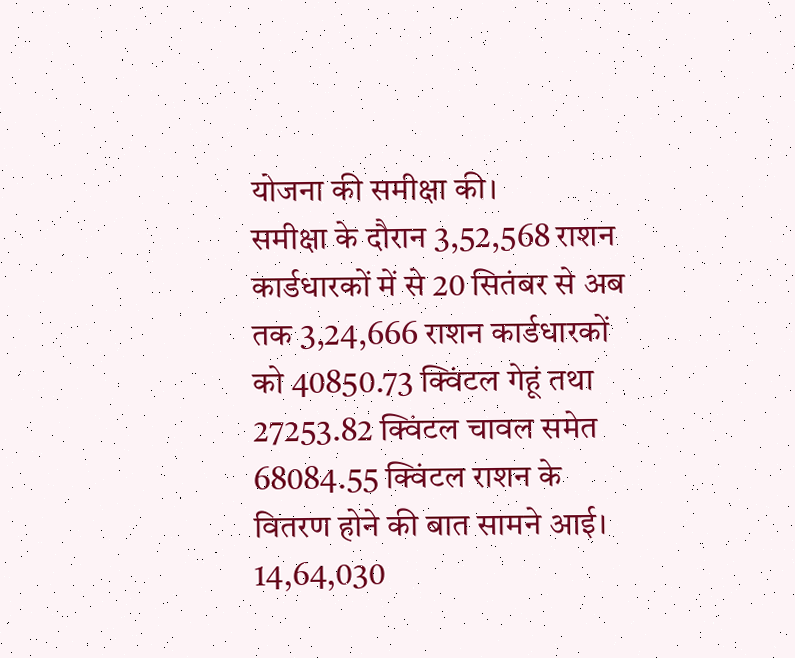योजना की समीक्षा की।
समीक्षा के दौरान 3,52,568 राशन कार्डधारकों में से 20 सितंबर से अब तक 3,24,666 राशन कार्डधारकों को 40850.73 क्विंटल गेहूं तथा 27253.82 क्विंटल चावल समेत 68084.55 क्विंटल राशन के वितरण होने की बात सामने आई। 14,64,030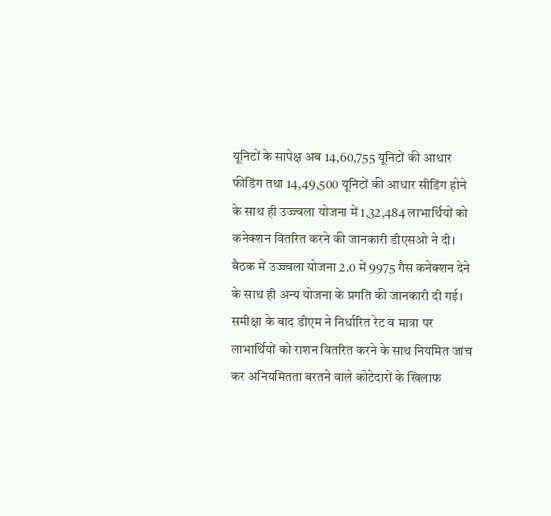यूनिटों के सापेक्ष अब 14,60,755 यूनिटों की आधार फीडिंग तथा 14,49,500 यूनिटों की आधार सीडिंग होने के साथ ही उज्ज्वला योजना में 1,32,484 लाभार्थियों को कनेक्शन वितरित करने की जानकारी डीएसओ ने दी।
बैठक में उज्ज्वला योजना 2.0 में 9975 गैस कनेक्शन देने के साथ ही अन्य योजना के प्रगति की जानकारी दी गई। समीक्षा के बाद डीएम ने निर्धारित रेट व मात्रा पर लाभार्थियों को राशन वितरित करने के साथ नियमित जांच कर अनियमितता बरतने वाले कोटेदारों के खिलाफ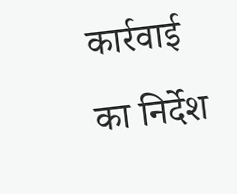कार्रवाई का निर्देश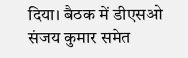दिया। बैठक में डीएसओ संजय कुमार समेत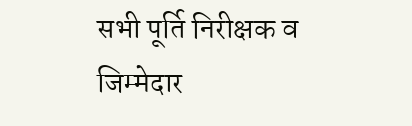सभी पूर्ति निरीक्षक व जिम्मेदार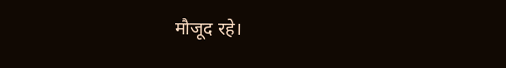मौजूद रहे।